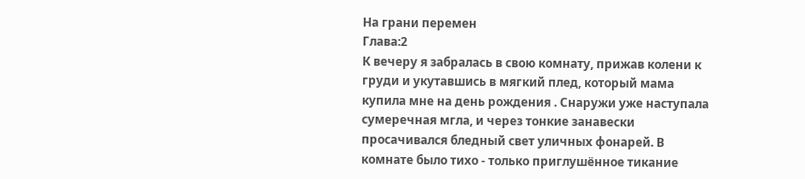На грани перемен
Глава:2
К вечеру я забралась в свою комнату, прижав колени к груди и укутавшись в мягкий плед, который мама купила мне на день рождения . Снаружи уже наступала сумеречная мгла, и через тонкие занавески просачивался бледный свет уличных фонарей. В комнате было тихо - только приглушённое тикание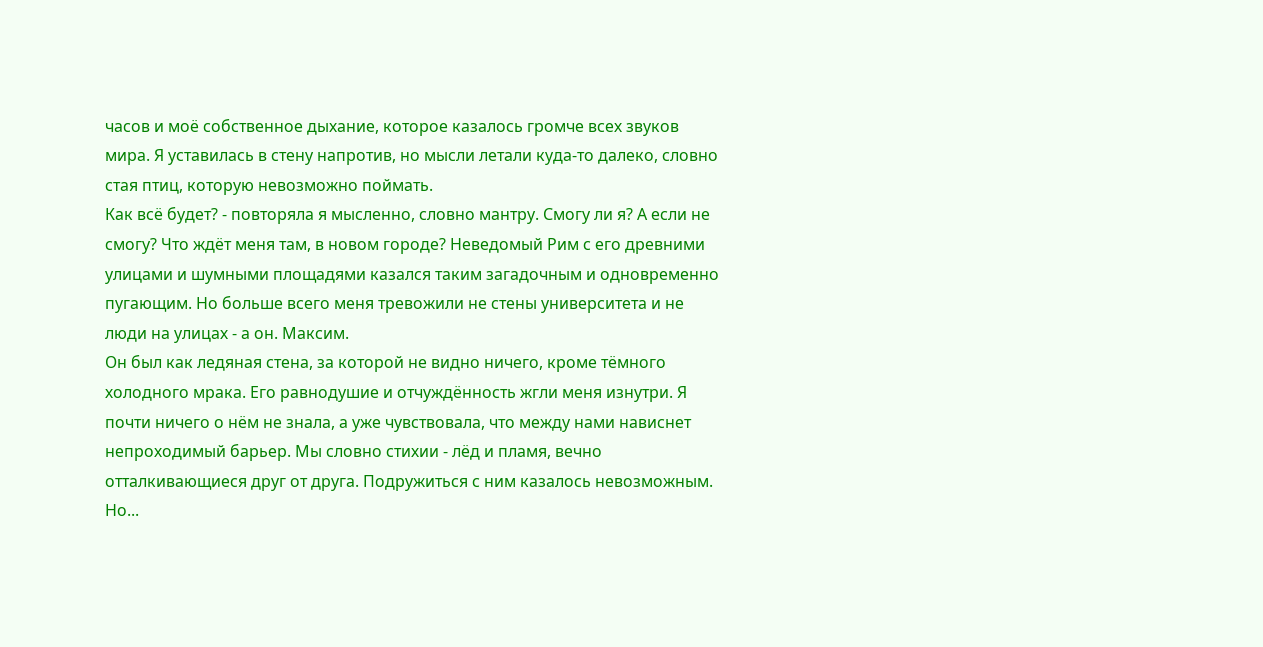часов и моё собственное дыхание, которое казалось громче всех звуков мира. Я уставилась в стену напротив, но мысли летали куда-то далеко, словно стая птиц, которую невозможно поймать.
Как всё будет? - повторяла я мысленно, словно мантру. Смогу ли я? А если не смогу? Что ждёт меня там, в новом городе? Неведомый Рим с его древними улицами и шумными площадями казался таким загадочным и одновременно пугающим. Но больше всего меня тревожили не стены университета и не люди на улицах - а он. Максим.
Он был как ледяная стена, за которой не видно ничего, кроме тёмного холодного мрака. Его равнодушие и отчуждённость жгли меня изнутри. Я почти ничего о нём не знала, а уже чувствовала, что между нами нависнет непроходимый барьер. Мы словно стихии - лёд и пламя, вечно отталкивающиеся друг от друга. Подружиться с ним казалось невозможным. Но...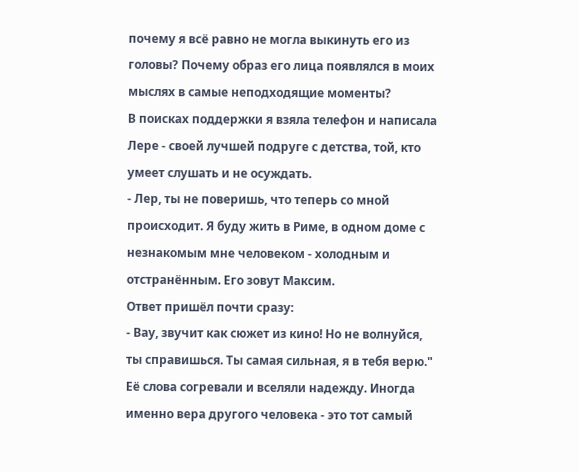почему я всё равно не могла выкинуть его из головы? Почему образ его лица появлялся в моих мыслях в самые неподходящие моменты?
В поисках поддержки я взяла телефон и написала Лере - своей лучшей подруге с детства, той, кто умеет слушать и не осуждать.
- Лер, ты не поверишь, что теперь со мной происходит. Я буду жить в Риме, в одном доме с незнакомым мне человеком - холодным и отстранённым. Его зовут Максим.
Ответ пришёл почти сразу:
- Вау, звучит как сюжет из кино! Но не волнуйся, ты справишься. Ты самая сильная, я в тебя верю."
Её слова согревали и вселяли надежду. Иногда именно вера другого человека - это тот самый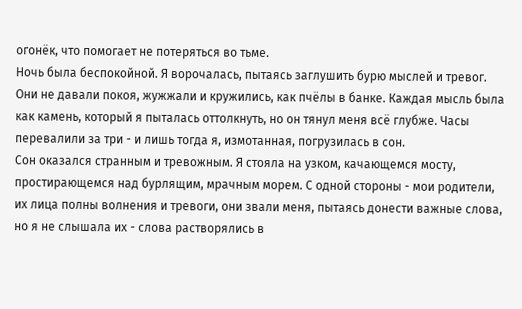огонёк, что помогает не потеряться во тьме.
Ночь была беспокойной. Я ворочалась, пытаясь заглушить бурю мыслей и тревог. Они не давали покоя, жужжали и кружились, как пчёлы в банке. Каждая мысль была как камень, который я пыталась оттолкнуть, но он тянул меня всё глубже. Часы перевалили за три - и лишь тогда я, измотанная, погрузилась в сон.
Сон оказался странным и тревожным. Я стояла на узком, качающемся мосту, простирающемся над бурлящим, мрачным морем. С одной стороны - мои родители, их лица полны волнения и тревоги, они звали меня, пытаясь донести важные слова, но я не слышала их - слова растворялись в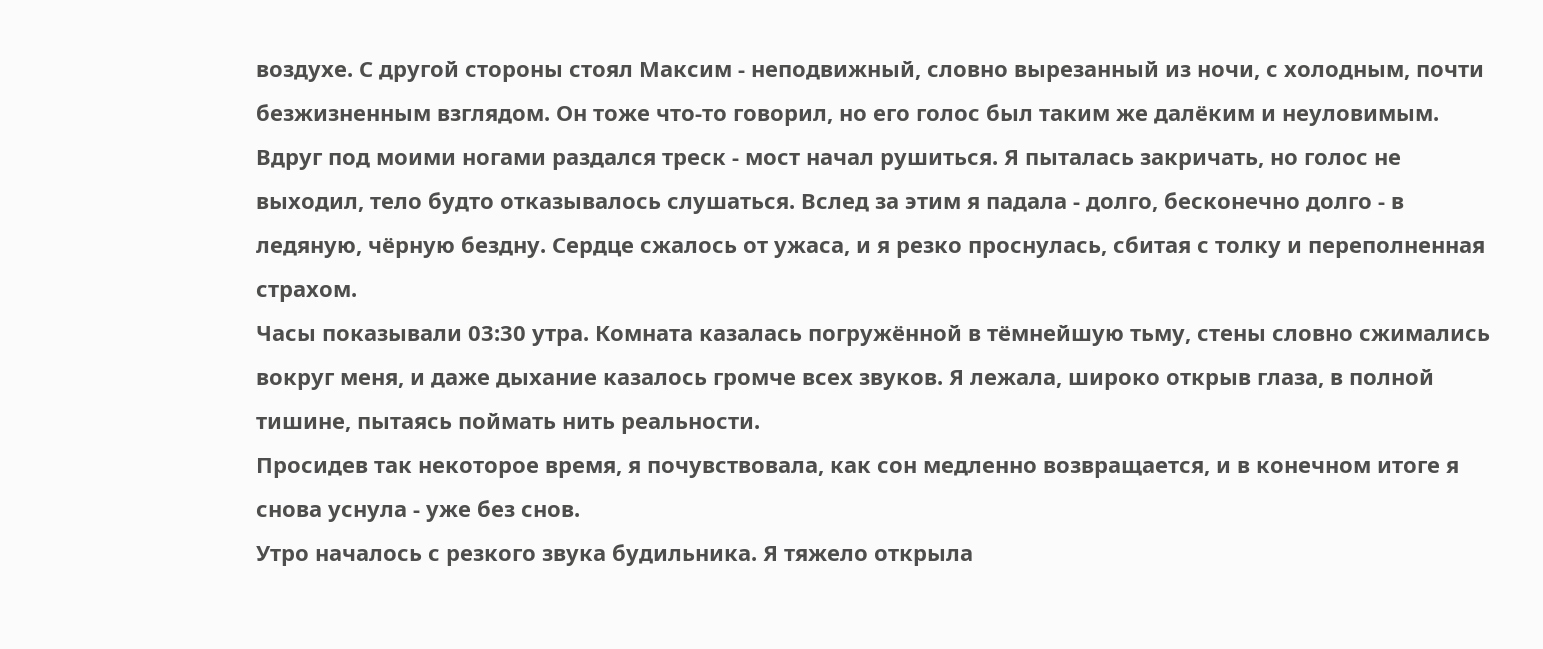воздухе. С другой стороны стоял Максим - неподвижный, словно вырезанный из ночи, с холодным, почти безжизненным взглядом. Он тоже что-то говорил, но его голос был таким же далёким и неуловимым.
Вдруг под моими ногами раздался треск - мост начал рушиться. Я пыталась закричать, но голос не выходил, тело будто отказывалось слушаться. Вслед за этим я падала - долго, бесконечно долго - в ледяную, чёрную бездну. Сердце сжалось от ужаса, и я резко проснулась, сбитая с толку и переполненная страхом.
Часы показывали 03:30 утра. Комната казалась погружённой в тёмнейшую тьму, стены словно сжимались вокруг меня, и даже дыхание казалось громче всех звуков. Я лежала, широко открыв глаза, в полной тишине, пытаясь поймать нить реальности.
Просидев так некоторое время, я почувствовала, как сон медленно возвращается, и в конечном итоге я снова уснула - уже без снов.
Утро началось с резкого звука будильника. Я тяжело открыла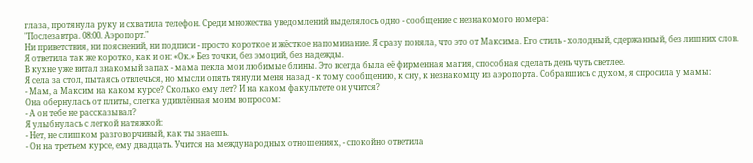глаза, протянула руку и схватила телефон. Среди множества уведомлений выделялось одно - сообщение с незнакомого номера:
"Послезавтра. 08:00. Аэропорт."
Ни приветствия, ни пояснений, ни подписи - просто короткое и жёсткое напоминание. Я сразу поняла, что это от Максима. Его стиль - холодный, сдержанный, без лишних слов.
Я ответила так же коротко, как и он: «Ок.» Без точки, без эмоций, без надежды.
В кухне уже витал знакомый запах - мама пекла мои любимые блины. Это всегда была её фирменная магия, способная сделать день чуть светлее.
Я села за стол, пытаясь отвлечься, но мысли опять тянули меня назад - к тому сообщению, к сну, к незнакомцу из аэропорта. Собравшись с духом, я спросила у мамы:
- Мам, а Максим на каком курсе? Сколько ему лет? И на каком факультете он учится?
Она обернулась от плиты, слегка удивлённая моим вопросом:
- А он тебе не рассказывал?
Я улыбнулась с легкой натяжкой:
- Нет, не слишком разговорчивый, как ты знаешь.
- Он на третьем курсе, ему двадцать. Учится на международных отношениях, - спокойно ответила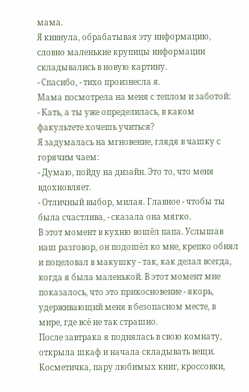мама.
Я кивнула, обрабатывая эту информацию, словно маленькие крупицы информации складывались в новую картину.
- Спасибо, - тихо произнесла я.
Мама посмотрела на меня с теплом и заботой:
- Кать, а ты уже определилась, в каком факультете хочешь учиться?
Я задумалась на мгновение, глядя в чашку с горячим чаем:
- Думаю, пойду на дизайн. Это то, что меня вдохновляет.
- Отличный выбор, милая. Главное - чтобы ты была счастлива, - сказала она мягко.
В этот момент в кухню вошёл папа. Услышав наш разговор, он подошёл ко мне, крепко обнял и поцеловал в макушку - так, как делал всегда, когда я была маленькой. В этот момент мне показалось, что это прикосновение - якорь, удерживающий меня в безопасном месте, в мире, где всё не так страшно.
После завтрака я поднялась в свою комнату, открыла шкаф и начала складывать вещи. Косметичка, пару любимых книг, кроссовки,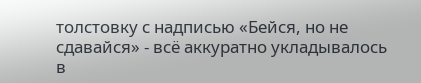толстовку с надписью «Бейся, но не сдавайся» - всё аккуратно укладывалось в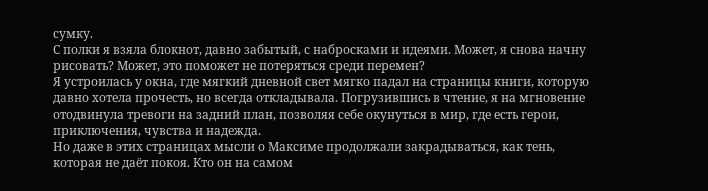сумку.
С полки я взяла блокнот, давно забытый, с набросками и идеями. Может, я снова начну рисовать? Может, это поможет не потеряться среди перемен?
Я устроилась у окна, где мягкий дневной свет мягко падал на страницы книги, которую давно хотела прочесть, но всегда откладывала. Погрузившись в чтение, я на мгновение отодвинула тревоги на задний план, позволяя себе окунуться в мир, где есть герои, приключения, чувства и надежда.
Но даже в этих страницах мысли о Максиме продолжали закрадываться, как тень, которая не даёт покоя. Кто он на самом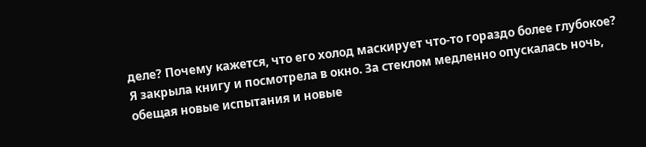деле? Почему кажется, что его холод маскирует что-то гораздо более глубокое?
Я закрыла книгу и посмотрела в окно. За стеклом медленно опускалась ночь, обещая новые испытания и новые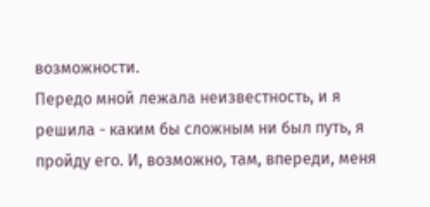возможности.
Передо мной лежала неизвестность, и я решила - каким бы сложным ни был путь, я пройду его. И, возможно, там, впереди, меня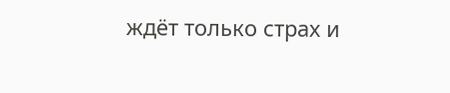ждёт только страх и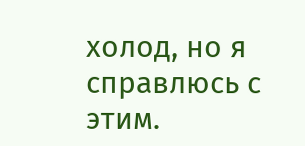холод, но я справлюсь с этим.